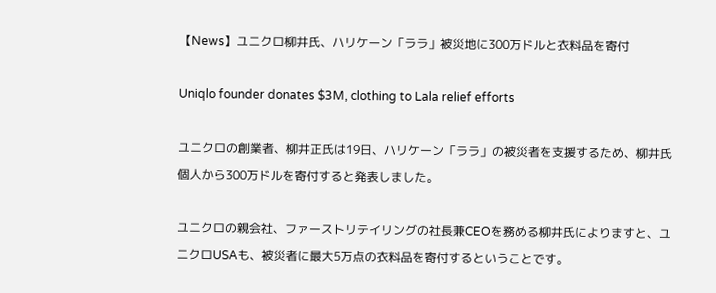【News】ユニクロ柳井氏、ハリケーン「ララ」被災地に300万ドルと衣料品を寄付

Uniqlo founder donates $3M, clothing to Lala relief efforts

ユニクロの創業者、柳井正氏は19日、ハリケーン「ララ」の被災者を支援するため、柳井氏個人から300万ドルを寄付すると発表しました。

ユニクロの親会社、ファーストリテイリングの社長兼CEOを務める柳井氏によりますと、ユニクロUSAも、被災者に最大5万点の衣料品を寄付するということです。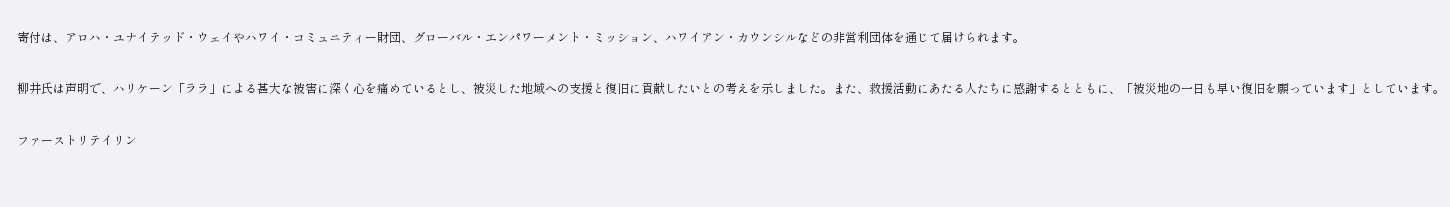寄付は、アロハ・ユナイテッド・ウェイやハワイ・コミュニティー財団、グローバル・エンパワーメント・ミッション、ハワイアン・カウンシルなどの非営利団体を通じて届けられます。

柳井氏は声明で、ハリケーン「ララ」による甚大な被害に深く心を痛めているとし、被災した地域への支援と復旧に貢献したいとの考えを示しました。また、救援活動にあたる人たちに感謝するとともに、「被災地の一日も早い復旧を願っています」としています。

ファーストリテイリン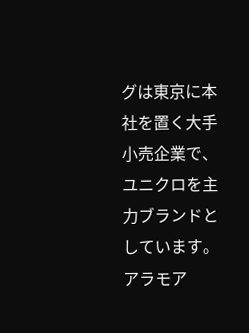グは東京に本社を置く大手小売企業で、ユニクロを主力ブランドとしています。アラモア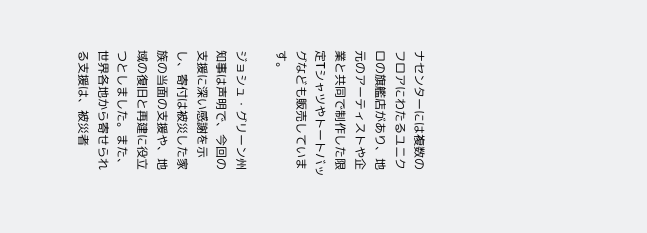ナセンターには複数のフロアにわたるユニクロの旗艦店があり、地元のアーティストや企業と共同で制作した限定Tシャツやトートバッグなども販売しています。

ジョシュ・グリーン州知事は声明で、今回の支援に深い感謝を示し、寄付は被災した家族の当面の支援や、地域の復旧と再建に役立つとしました。また、世界各地から寄せられる支援は、被災者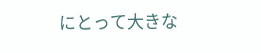にとって大きな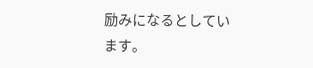励みになるとしています。